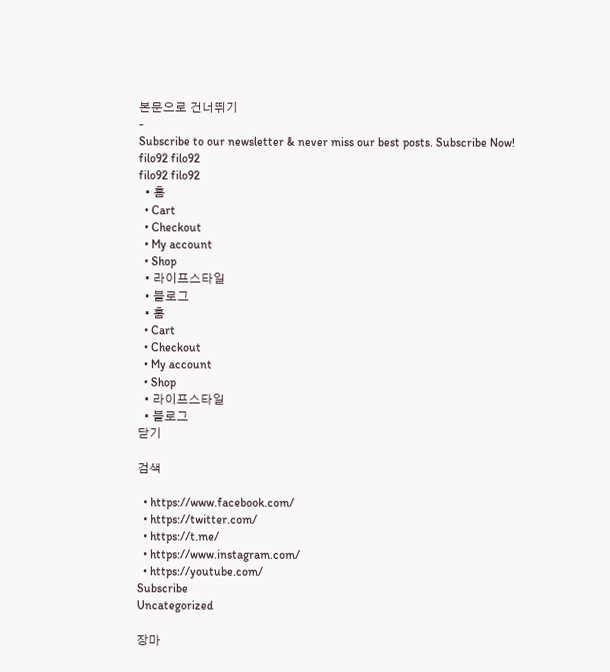본문으로 건너뛰기
-
Subscribe to our newsletter & never miss our best posts. Subscribe Now!
filo92 filo92
filo92 filo92
  • 홈
  • Cart
  • Checkout
  • My account
  • Shop
  • 라이프스타일
  • 블로그
  • 홈
  • Cart
  • Checkout
  • My account
  • Shop
  • 라이프스타일
  • 블로그
닫기

검색

  • https://www.facebook.com/
  • https://twitter.com/
  • https://t.me/
  • https://www.instagram.com/
  • https://youtube.com/
Subscribe
Uncategorized

장마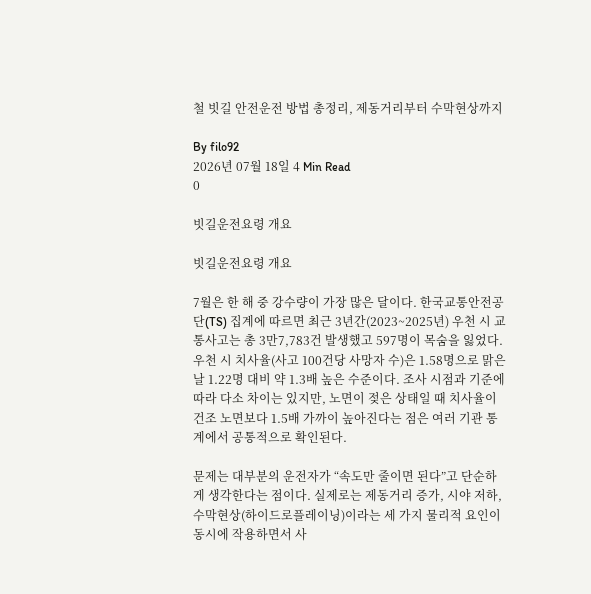철 빗길 안전운전 방법 총정리, 제동거리부터 수막현상까지

By filo92
2026년 07월 18일 4 Min Read
0

빗길운전요령 개요

빗길운전요령 개요

7월은 한 해 중 강수량이 가장 많은 달이다. 한국교통안전공단(TS) 집계에 따르면 최근 3년간(2023~2025년) 우천 시 교통사고는 총 3만7,783건 발생했고 597명이 목숨을 잃었다. 우천 시 치사율(사고 100건당 사망자 수)은 1.58명으로 맑은 날 1.22명 대비 약 1.3배 높은 수준이다. 조사 시점과 기준에 따라 다소 차이는 있지만, 노면이 젖은 상태일 때 치사율이 건조 노면보다 1.5배 가까이 높아진다는 점은 여러 기관 통계에서 공통적으로 확인된다.

문제는 대부분의 운전자가 “속도만 줄이면 된다”고 단순하게 생각한다는 점이다. 실제로는 제동거리 증가, 시야 저하, 수막현상(하이드로플레이닝)이라는 세 가지 물리적 요인이 동시에 작용하면서 사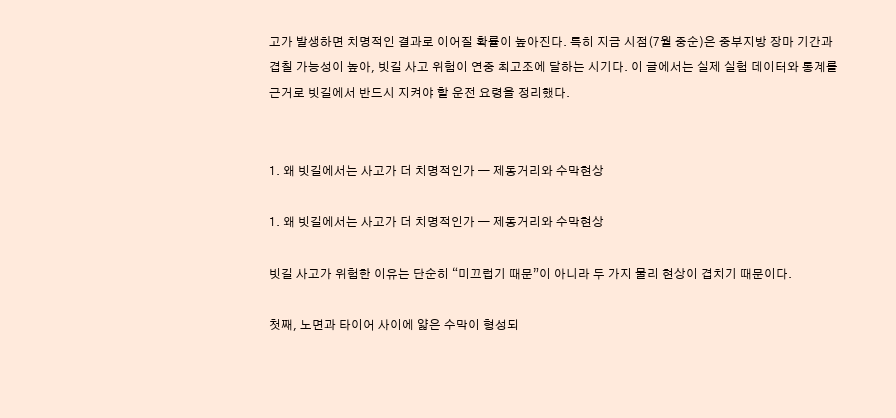고가 발생하면 치명적인 결과로 이어질 확률이 높아진다. 특히 지금 시점(7월 중순)은 중부지방 장마 기간과 겹칠 가능성이 높아, 빗길 사고 위험이 연중 최고조에 달하는 시기다. 이 글에서는 실제 실험 데이터와 통계를 근거로 빗길에서 반드시 지켜야 할 운전 요령을 정리했다.


1. 왜 빗길에서는 사고가 더 치명적인가 — 제동거리와 수막현상

1. 왜 빗길에서는 사고가 더 치명적인가 — 제동거리와 수막현상

빗길 사고가 위험한 이유는 단순히 “미끄럽기 때문”이 아니라 두 가지 물리 현상이 겹치기 때문이다.

첫째, 노면과 타이어 사이에 얇은 수막이 형성되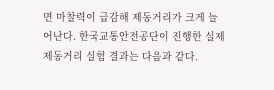면 마찰력이 급감해 제동거리가 크게 늘어난다. 한국교통안전공단이 진행한 실제 제동거리 실험 결과는 다음과 같다.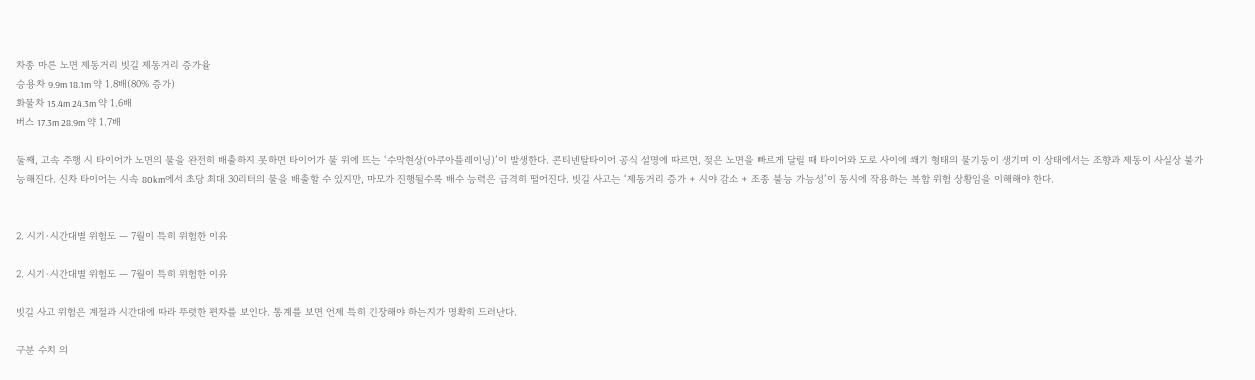차종 마른 노면 제동거리 빗길 제동거리 증가율
승용차 9.9m 18.1m 약 1.8배(80% 증가)
화물차 15.4m 24.3m 약 1.6배
버스 17.3m 28.9m 약 1.7배

둘째, 고속 주행 시 타이어가 노면의 물을 완전히 배출하지 못하면 타이어가 물 위에 뜨는 ‘수막현상(아쿠아플레이닝)’이 발생한다. 콘티넨탈타이어 공식 설명에 따르면, 젖은 노면을 빠르게 달릴 때 타이어와 도로 사이에 쐐기 형태의 물기둥이 생기며 이 상태에서는 조향과 제동이 사실상 불가능해진다. 신차 타이어는 시속 80km에서 초당 최대 30리터의 물을 배출할 수 있지만, 마모가 진행될수록 배수 능력은 급격히 떨어진다. 빗길 사고는 ‘제동거리 증가 + 시야 감소 + 조종 불능 가능성’이 동시에 작용하는 복합 위험 상황임을 이해해야 한다.


2. 시기·시간대별 위험도 — 7월이 특히 위험한 이유

2. 시기·시간대별 위험도 — 7월이 특히 위험한 이유

빗길 사고 위험은 계절과 시간대에 따라 뚜렷한 편차를 보인다. 통계를 보면 언제 특히 긴장해야 하는지가 명확히 드러난다.

구분 수치 의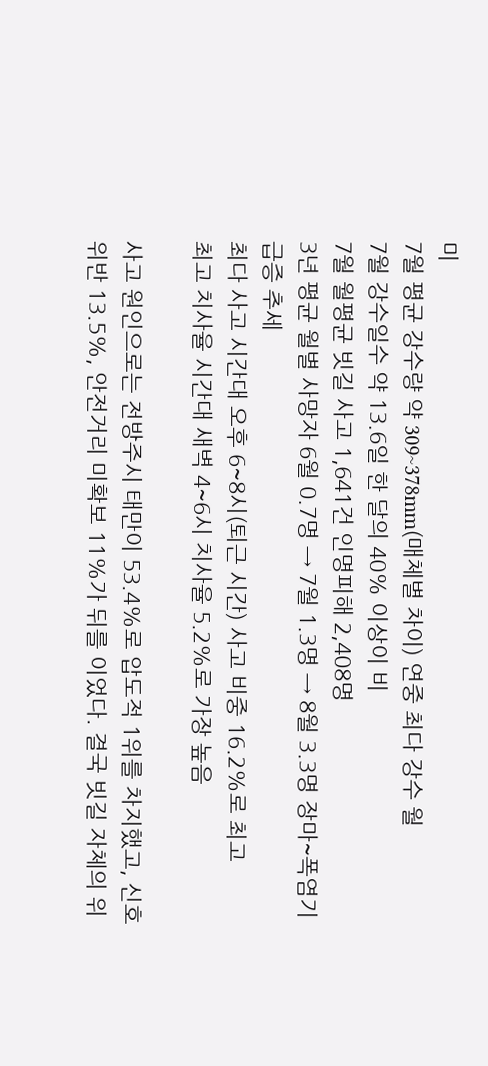미
7월 평균 강수량 약 309~378mm(매체별 차이) 연중 최다 강수 월
7월 강수일수 약 13.6일 한 달의 40% 이상이 비
7월 월평균 빗길 사고 1,641건 인명피해 2,408명
3년 평균 월별 사망자 6월 0.7명 → 7월 1.3명 → 8월 3.3명 장마~폭염기 급증 추세
최다 사고 시간대 오후 6~8시(퇴근 시간) 사고 비중 16.2%로 최고
최고 치사율 시간대 새벽 4~6시 치사율 5.2%로 가장 높음

사고 원인으로는 전방주시 태만이 53.4%로 압도적 1위를 차지했고, 신호위반 13.5%, 안전거리 미확보 11%가 뒤를 이었다. 결국 빗길 자체의 위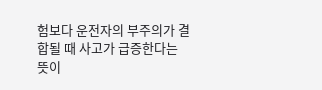험보다 운전자의 부주의가 결합될 때 사고가 급증한다는 뜻이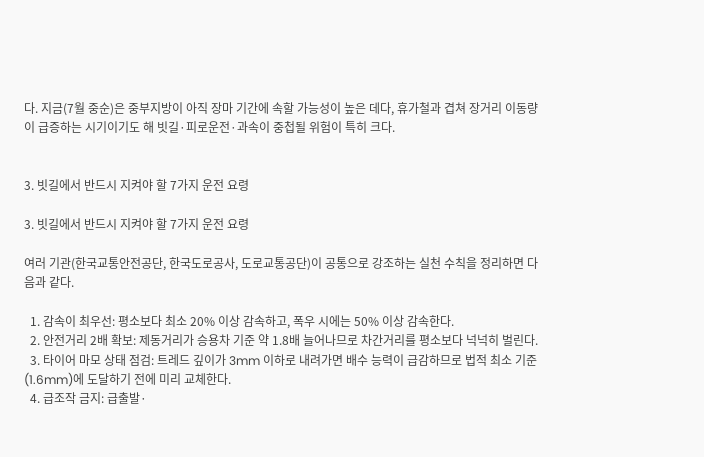다. 지금(7월 중순)은 중부지방이 아직 장마 기간에 속할 가능성이 높은 데다, 휴가철과 겹쳐 장거리 이동량이 급증하는 시기이기도 해 빗길·피로운전·과속이 중첩될 위험이 특히 크다.


3. 빗길에서 반드시 지켜야 할 7가지 운전 요령

3. 빗길에서 반드시 지켜야 할 7가지 운전 요령

여러 기관(한국교통안전공단, 한국도로공사, 도로교통공단)이 공통으로 강조하는 실천 수칙을 정리하면 다음과 같다.

  1. 감속이 최우선: 평소보다 최소 20% 이상 감속하고, 폭우 시에는 50% 이상 감속한다.
  2. 안전거리 2배 확보: 제동거리가 승용차 기준 약 1.8배 늘어나므로 차간거리를 평소보다 넉넉히 벌린다.
  3. 타이어 마모 상태 점검: 트레드 깊이가 3mm 이하로 내려가면 배수 능력이 급감하므로 법적 최소 기준(1.6mm)에 도달하기 전에 미리 교체한다.
  4. 급조작 금지: 급출발·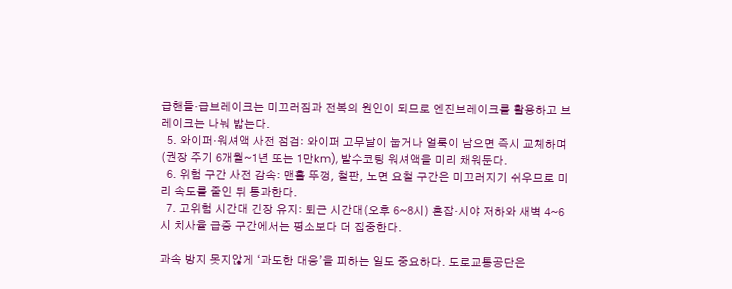급핸들·급브레이크는 미끄러짐과 전복의 원인이 되므로 엔진브레이크를 활용하고 브레이크는 나눠 밟는다.
  5. 와이퍼·워셔액 사전 점검: 와이퍼 고무날이 눕거나 얼룩이 남으면 즉시 교체하며(권장 주기 6개월~1년 또는 1만km), 발수코팅 워셔액을 미리 채워둔다.
  6. 위험 구간 사전 감속: 맨홀 뚜껑, 철판, 노면 요철 구간은 미끄러지기 쉬우므로 미리 속도를 줄인 뒤 통과한다.
  7. 고위험 시간대 긴장 유지: 퇴근 시간대(오후 6~8시) 혼잡·시야 저하와 새벽 4~6시 치사율 급증 구간에서는 평소보다 더 집중한다.

과속 방지 못지않게 ‘과도한 대응’을 피하는 일도 중요하다. 도로교통공단은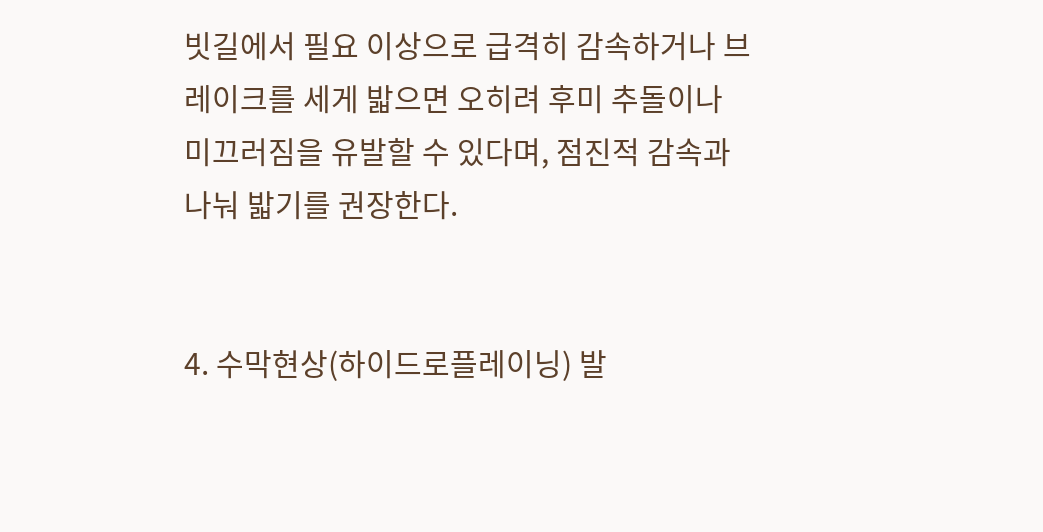빗길에서 필요 이상으로 급격히 감속하거나 브레이크를 세게 밟으면 오히려 후미 추돌이나 미끄러짐을 유발할 수 있다며, 점진적 감속과 나눠 밟기를 권장한다.


4. 수막현상(하이드로플레이닝) 발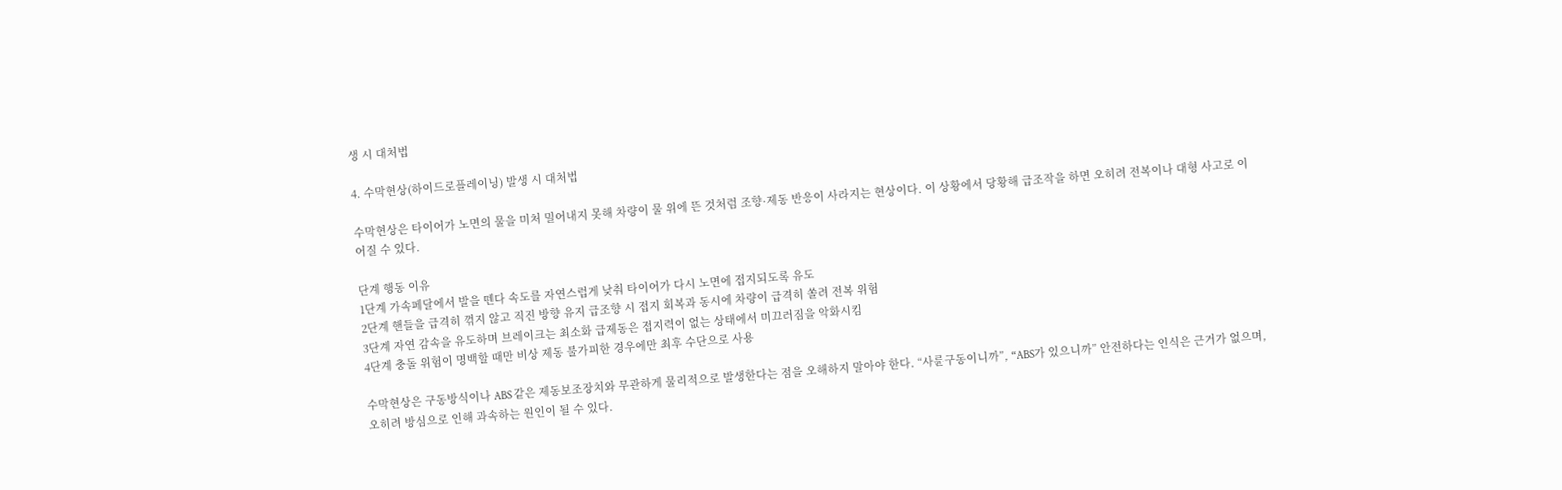생 시 대처법

4. 수막현상(하이드로플레이닝) 발생 시 대처법

수막현상은 타이어가 노면의 물을 미처 밀어내지 못해 차량이 물 위에 뜬 것처럼 조향·제동 반응이 사라지는 현상이다. 이 상황에서 당황해 급조작을 하면 오히려 전복이나 대형 사고로 이어질 수 있다.

단계 행동 이유
1단계 가속페달에서 발을 뗀다 속도를 자연스럽게 낮춰 타이어가 다시 노면에 접지되도록 유도
2단계 핸들을 급격히 꺾지 않고 직진 방향 유지 급조향 시 접지 회복과 동시에 차량이 급격히 쏠려 전복 위험
3단계 자연 감속을 유도하며 브레이크는 최소화 급제동은 접지력이 없는 상태에서 미끄러짐을 악화시킴
4단계 충돌 위험이 명백할 때만 비상 제동 불가피한 경우에만 최후 수단으로 사용

수막현상은 구동방식이나 ABS 같은 제동보조장치와 무관하게 물리적으로 발생한다는 점을 오해하지 말아야 한다. “사륜구동이니까”, “ABS가 있으니까” 안전하다는 인식은 근거가 없으며, 오히려 방심으로 인해 과속하는 원인이 될 수 있다.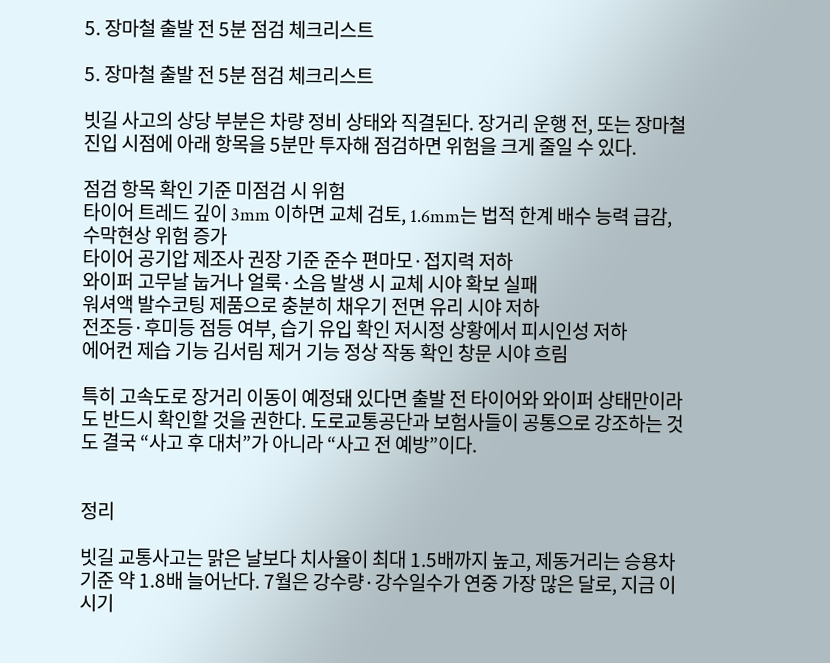5. 장마철 출발 전 5분 점검 체크리스트

5. 장마철 출발 전 5분 점검 체크리스트

빗길 사고의 상당 부분은 차량 정비 상태와 직결된다. 장거리 운행 전, 또는 장마철 진입 시점에 아래 항목을 5분만 투자해 점검하면 위험을 크게 줄일 수 있다.

점검 항목 확인 기준 미점검 시 위험
타이어 트레드 깊이 3mm 이하면 교체 검토, 1.6mm는 법적 한계 배수 능력 급감, 수막현상 위험 증가
타이어 공기압 제조사 권장 기준 준수 편마모·접지력 저하
와이퍼 고무날 눕거나 얼룩·소음 발생 시 교체 시야 확보 실패
워셔액 발수코팅 제품으로 충분히 채우기 전면 유리 시야 저하
전조등·후미등 점등 여부, 습기 유입 확인 저시정 상황에서 피시인성 저하
에어컨 제습 기능 김서림 제거 기능 정상 작동 확인 창문 시야 흐림

특히 고속도로 장거리 이동이 예정돼 있다면 출발 전 타이어와 와이퍼 상태만이라도 반드시 확인할 것을 권한다. 도로교통공단과 보험사들이 공통으로 강조하는 것도 결국 “사고 후 대처”가 아니라 “사고 전 예방”이다.


정리

빗길 교통사고는 맑은 날보다 치사율이 최대 1.5배까지 높고, 제동거리는 승용차 기준 약 1.8배 늘어난다. 7월은 강수량·강수일수가 연중 가장 많은 달로, 지금 이 시기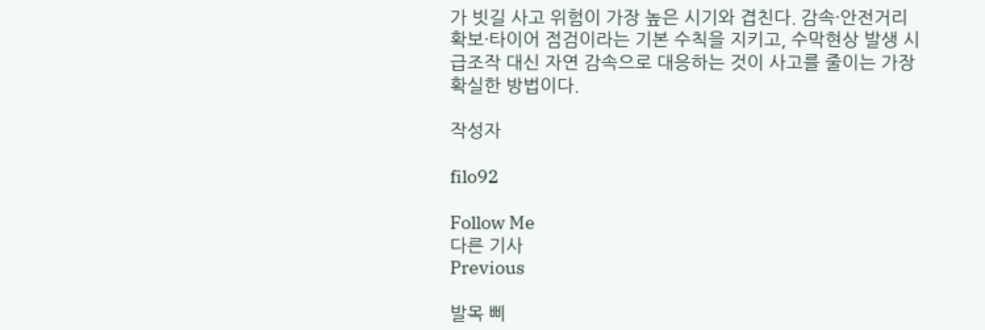가 빗길 사고 위험이 가장 높은 시기와 겹친다. 감속·안전거리 확보·타이어 점검이라는 기본 수칙을 지키고, 수막현상 발생 시 급조작 대신 자연 감속으로 대응하는 것이 사고를 줄이는 가장 확실한 방법이다.

작성자

filo92

Follow Me
다른 기사
Previous

발목 삐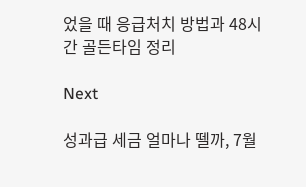었을 때 응급처치 방법과 48시간 골든타임 정리

Next

성과급 세금 얼마나 뗄까, 7월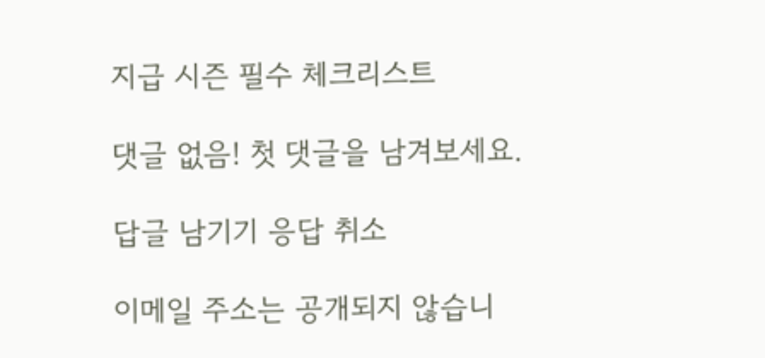지급 시즌 필수 체크리스트

댓글 없음! 첫 댓글을 남겨보세요.

답글 남기기 응답 취소

이메일 주소는 공개되지 않습니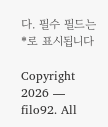다. 필수 필드는 *로 표시됩니다

Copyright 2026 — filo92. All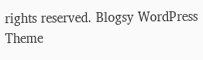rights reserved. Blogsy WordPress Theme